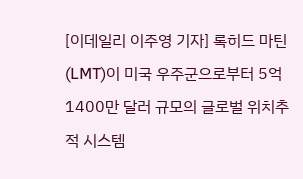[이데일리 이주영 기자] 록히드 마틴(LMT)이 미국 우주군으로부터 5억1400만 달러 규모의 글로벌 위치추적 시스템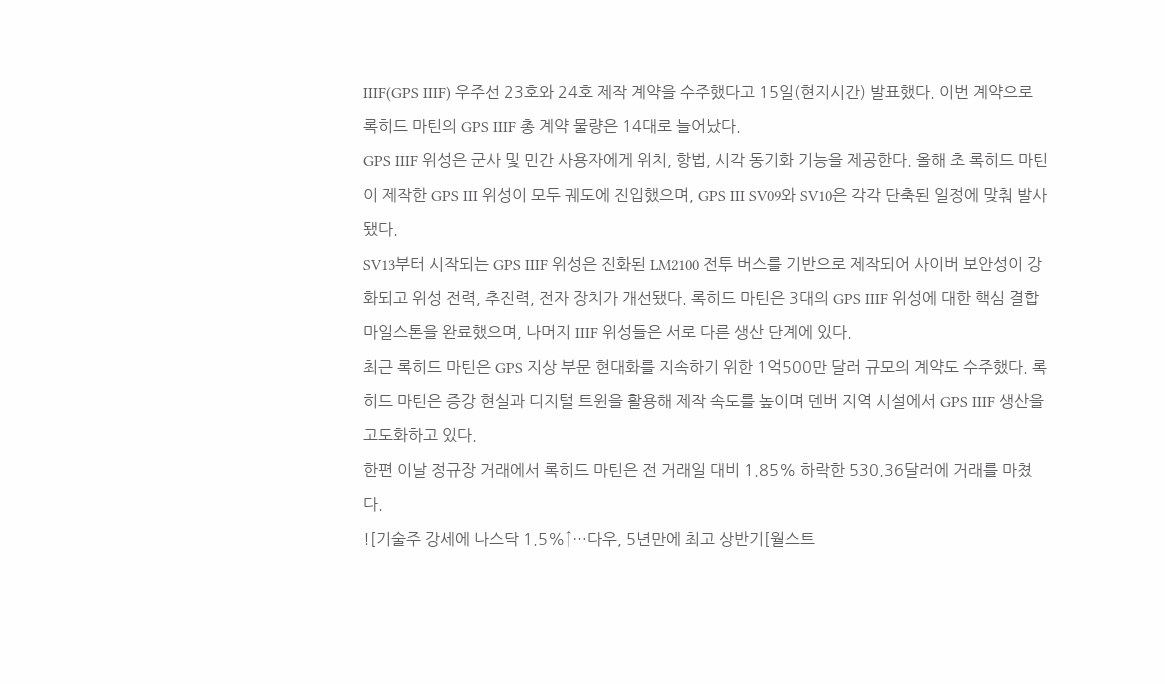IIIF(GPS IIIF) 우주선 23호와 24호 제작 계약을 수주했다고 15일(현지시간) 발표했다. 이번 계약으로 록히드 마틴의 GPS IIIF 총 계약 물량은 14대로 늘어났다.
GPS IIIF 위성은 군사 및 민간 사용자에게 위치, 항법, 시각 동기화 기능을 제공한다. 올해 초 록히드 마틴이 제작한 GPS III 위성이 모두 궤도에 진입했으며, GPS III SV09와 SV10은 각각 단축된 일정에 맞춰 발사됐다.
SV13부터 시작되는 GPS IIIF 위성은 진화된 LM2100 전투 버스를 기반으로 제작되어 사이버 보안성이 강화되고 위성 전력, 추진력, 전자 장치가 개선됐다. 록히드 마틴은 3대의 GPS IIIF 위성에 대한 핵심 결합 마일스톤을 완료했으며, 나머지 IIIF 위성들은 서로 다른 생산 단계에 있다.
최근 록히드 마틴은 GPS 지상 부문 현대화를 지속하기 위한 1억500만 달러 규모의 계약도 수주했다. 록히드 마틴은 증강 현실과 디지털 트윈을 활용해 제작 속도를 높이며 덴버 지역 시설에서 GPS IIIF 생산을 고도화하고 있다.
한편 이날 정규장 거래에서 록히드 마틴은 전 거래일 대비 1.85% 하락한 530.36달러에 거래를 마쳤다.
![기술주 강세에 나스닥 1.5%↑…다우, 5년만에 최고 상반기[월스트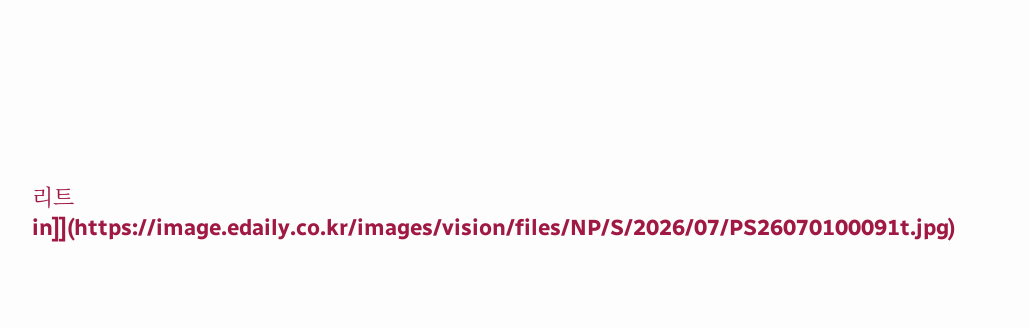리트in]](https://image.edaily.co.kr/images/vision/files/NP/S/2026/07/PS26070100091t.jpg)